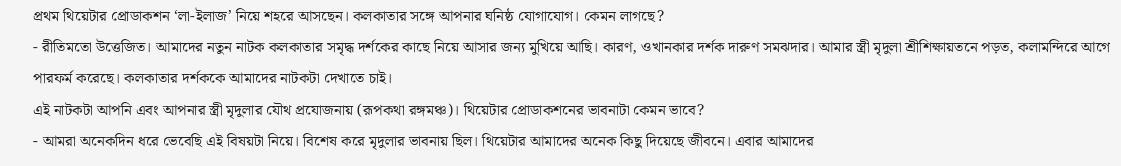প্রথম থিয়েটার প্রোডাকশন ‘লা-ইলাজ’ নিয়ে শহরে আসছেন। কলকাতার সঙ্গে আপনার ঘনিষ্ঠ যোগাযোগ। কেমন লাগছে?
- রীতিমতো উত্তেজিত। আমাদের নতুন নাটক কলকাতার সমৃদ্ধ দর্শকের কাছে নিয়ে আসার জন্য মুখিয়ে আছি। কারণ, ওখানকার দর্শক দারুণ সমঝদার। আমার স্ত্রী মৃদুলা শ্রীশিক্ষায়তনে পড়ত, কলামন্দিরে আগে পারফর্ম করেছে। কলকাতার দর্শককে আমাদের নাটকটা দেখাতে চাই।
এই নাটকটা আপনি এবং আপনার স্ত্রী মৃদুলার যৌথ প্রযোজনায় (রূপকথা রঙ্গমঞ্চ)। থিয়েটার প্রোডাকশনের ভাবনাটা কেমন ভাবে?
- আমরা অনেকদিন ধরে ভেবেছি এই বিষয়টা নিয়ে। বিশেষ করে মৃদুলার ভাবনায় ছিল। থিয়েটার আমাদের অনেক কিছু দিয়েছে জীবনে। এবার আমাদের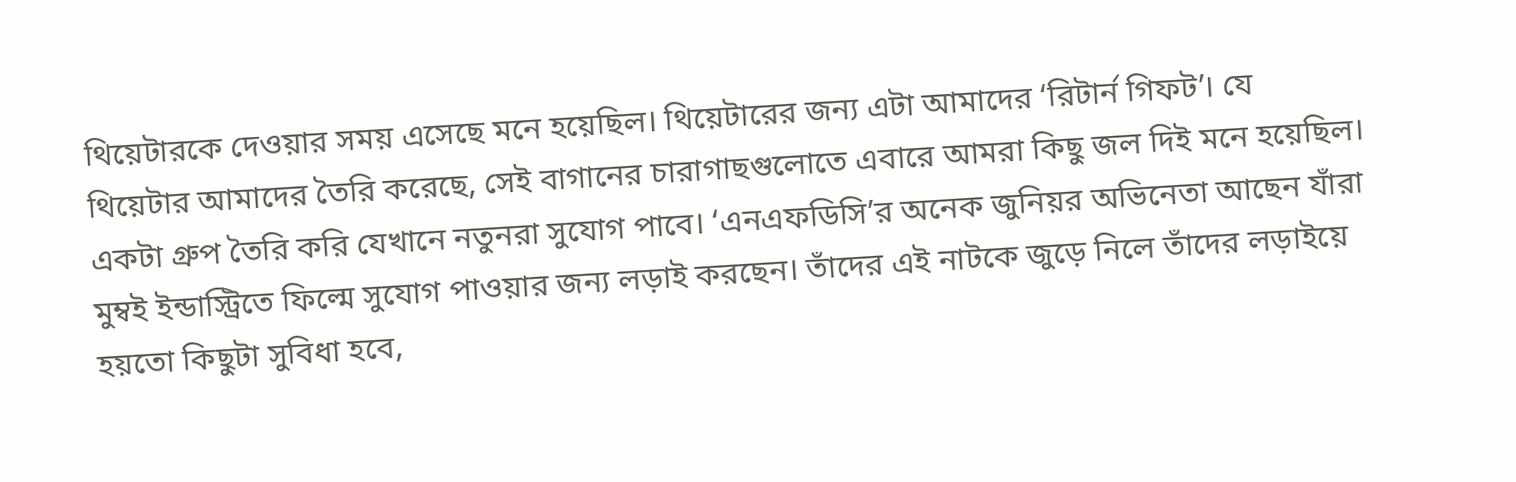থিয়েটারকে দেওয়ার সময় এসেছে মনে হয়েছিল। থিয়েটারের জন্য এটা আমাদের ‘রিটার্ন গিফট’। যে থিয়েটার আমাদের তৈরি করেছে, সেই বাগানের চারাগাছগুলোতে এবারে আমরা কিছু জল দিই মনে হয়েছিল। একটা গ্রুপ তৈরি করি যেখানে নতুনরা সুযোগ পাবে। ‘এনএফডিসি’র অনেক জুনিয়র অভিনেতা আছেন যাঁরা মুম্বই ইন্ডাস্ট্রিতে ফিল্মে সুযোগ পাওয়ার জন্য লড়াই করছেন। তাঁদের এই নাটকে জুড়ে নিলে তাঁদের লড়াইয়ে হয়তো কিছুটা সুবিধা হবে,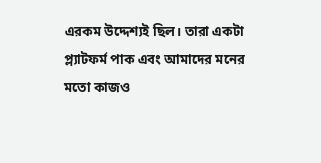এরকম উদ্দেশ্যই ছিল। তারা একটা প্ল্যাটফর্ম পাক এবং আমাদের মনের মতো কাজও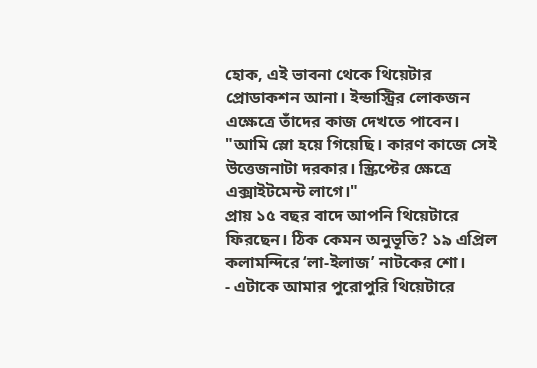হোক, এই ভাবনা থেকে থিয়েটার প্রোডাকশন আনা। ইন্ডাস্ট্রির লোকজন এক্ষেত্রে তাঁদের কাজ দেখতে পাবেন।
"আমি স্লো হয়ে গিয়েছি। কারণ কাজে সেই উত্তেজনাটা দরকার। স্ক্রিপ্টের ক্ষেত্রে এক্সাইটমেন্ট লাগে।"
প্রায় ১৫ বছর বাদে আপনি থিয়েটারে ফিরছেন। ঠিক কেমন অনুভূতি? ১৯ এপ্রিল কলামন্দিরে ‘লা-ইলাজ’ নাটকের শো।
- এটাকে আমার পুরোপুরি থিয়েটারে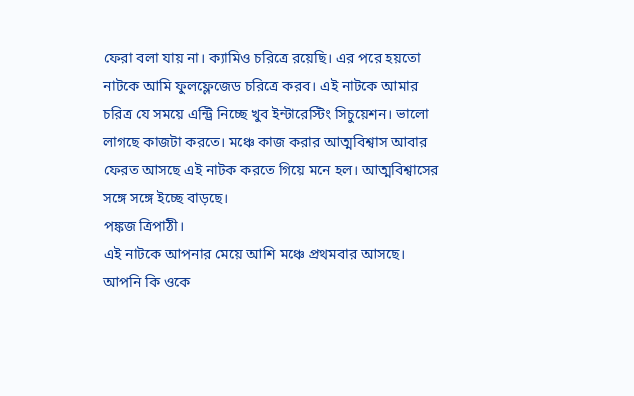ফেরা বলা যায় না। ক্যামিও চরিত্রে রয়েছি। এর পরে হয়তো নাটকে আমি ফুলফ্লেজেড চরিত্রে করব। এই নাটকে আমার চরিত্র যে সময়ে এন্ট্রি নিচ্ছে খুব ইন্টারেস্টিং সিচুয়েশন। ভালো লাগছে কাজটা করতে। মঞ্চে কাজ করার আত্মবিশ্বাস আবার ফেরত আসছে এই নাটক করতে গিয়ে মনে হল। আত্মবিশ্বাসের সঙ্গে সঙ্গে ইচ্ছে বাড়ছে।
পঙ্কজ ত্রিপাঠী।
এই নাটকে আপনার মেয়ে আশি মঞ্চে প্রথমবার আসছে। আপনি কি ওকে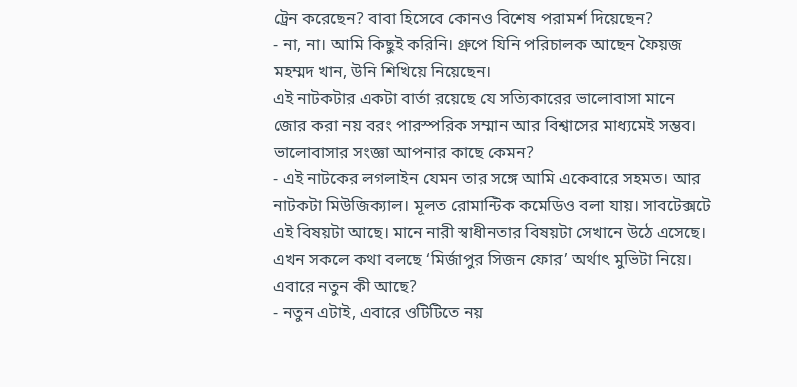ট্রেন করেছেন? বাবা হিসেবে কোনও বিশেষ পরামর্শ দিয়েছেন?
- না, না। আমি কিছুই করিনি। গ্রুপে যিনি পরিচালক আছেন ফৈয়জ মহম্মদ খান, উনি শিখিয়ে নিয়েছেন।
এই নাটকটার একটা বার্তা রয়েছে যে সত্যিকারের ভালোবাসা মানে জোর করা নয় বরং পারস্পরিক সম্মান আর বিশ্বাসের মাধ্যমেই সম্ভব। ভালোবাসার সংজ্ঞা আপনার কাছে কেমন?
- এই নাটকের লগলাইন যেমন তার সঙ্গে আমি একেবারে সহমত। আর নাটকটা মিউজিক্যাল। মূলত রোমান্টিক কমেডিও বলা যায়। সাবটেক্সটে এই বিষয়টা আছে। মানে নারী স্বাধীনতার বিষয়টা সেখানে উঠে এসেছে।
এখন সকলে কথা বলছে ‘মির্জাপুর সিজন ফোর’ অর্থাৎ মুভিটা নিয়ে। এবারে নতুন কী আছে?
- নতুন এটাই, এবারে ওটিটিতে নয়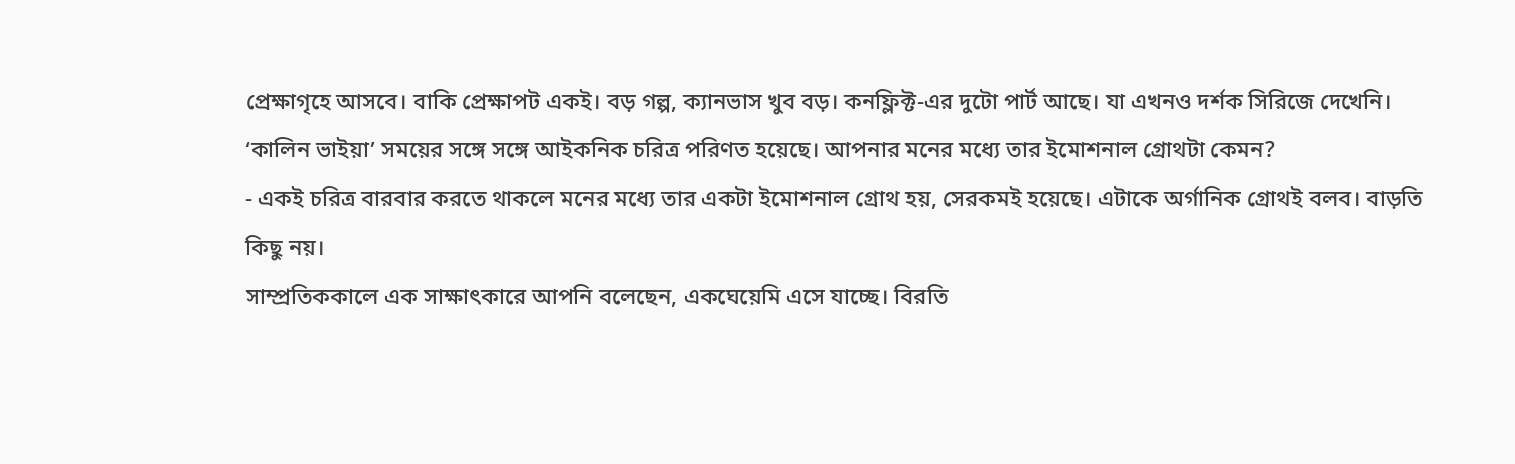প্রেক্ষাগৃহে আসবে। বাকি প্রেক্ষাপট একই। বড় গল্প, ক্যানভাস খুব বড়। কনফ্লিক্ট-এর দুটো পার্ট আছে। যা এখনও দর্শক সিরিজে দেখেনি।
‘কালিন ভাইয়া’ সময়ের সঙ্গে সঙ্গে আইকনিক চরিত্র পরিণত হয়েছে। আপনার মনের মধ্যে তার ইমোশনাল গ্রোথটা কেমন?
- একই চরিত্র বারবার করতে থাকলে মনের মধ্যে তার একটা ইমোশনাল গ্রোথ হয়, সেরকমই হয়েছে। এটাকে অর্গানিক গ্রোথই বলব। বাড়তি কিছু নয়।
সাম্প্রতিককালে এক সাক্ষাৎকারে আপনি বলেছেন, একঘেয়েমি এসে যাচ্ছে। বিরতি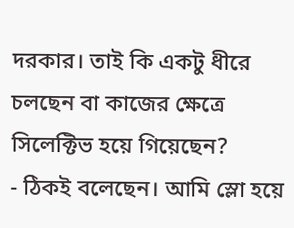দরকার। তাই কি একটু ধীরে চলছেন বা কাজের ক্ষেত্রে সিলেক্টিভ হয়ে গিয়েছেন?
- ঠিকই বলেছেন। আমি স্লো হয়ে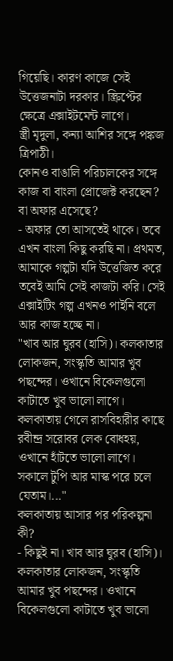গিয়েছি। কারণ কাজে সেই উত্তেজনাটা দরকার। স্ক্রিপ্টের ক্ষেত্রে এক্সাইটমেন্ট লাগে।
স্ত্রী মৃদুলা, কন্যা আশির সঙ্গে পঙ্কজ ত্রিপাঠী।
কোনও বাঙালি পরিচালকের সঙ্গে কাজ বা বাংলা প্রোজেক্ট করছেন? বা অফার এসেছে?
- অফার তো আসতেই থাকে। তবে এখন বাংলা কিছু করছি না। প্রথমত, আমাকে গল্পটা যদি উত্তেজিত করে তবেই আমি সেই কাজটা করি। সেই এক্সাইটিং গল্প এখনও পাইনি বলে আর কাজ হচ্ছে না।
"খাব আর ঘুরব (হাসি)। কলকাতার লোকজন, সংস্কৃতি আমার খুব পছন্দের। ওখানে বিকেলগুলো কাটাতে খুব ভালো লাগে। কলকাতায় গেলে রাসবিহারীর কাছে রবীন্দ্র সরোবর লেক বোধহয়, ওখানে হাঁটতে ভালো লাগে। সকালে টুপি আর মাস্ক পরে চলে যেতাম।..."
কলকাতায় আসার পর পরিকল্পনা কী?
- কিছুই না। খাব আর ঘুরব (হাসি)। কলকাতার লোকজন, সংস্কৃতি আমার খুব পছন্দের। ওখানে বিকেলগুলো কাটাতে খুব ভালো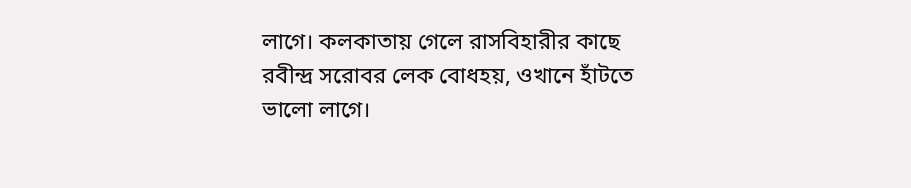লাগে। কলকাতায় গেলে রাসবিহারীর কাছে রবীন্দ্র সরোবর লেক বোধহয়, ওখানে হাঁটতে ভালো লাগে।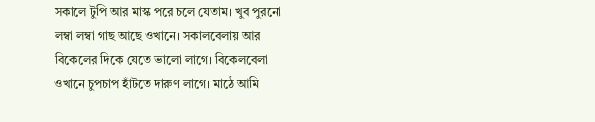সকালে টুপি আর মাস্ক পরে চলে যেতাম। খুব পুরনো লম্বা লম্বা গাছ আছে ওখানে। সকালবেলায় আর বিকেলের দিকে যেতে ভালো লাগে। বিকেলবেলা ওখানে চুপচাপ হাঁটতে দারুণ লাগে। মাঠে আমি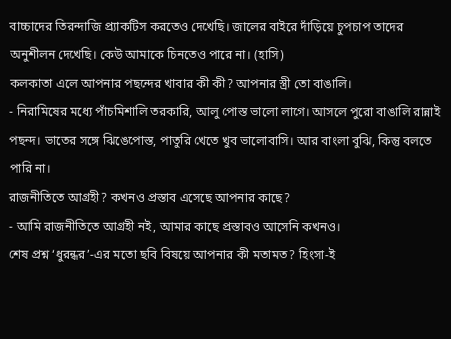বাচ্চাদের তিরন্দাজি প্র্যাকটিস করতেও দেখেছি। জালের বাইরে দাঁড়িয়ে চুপচাপ তাদের অনুশীলন দেখেছি। কেউ আমাকে চিনতেও পারে না। (হাসি)
কলকাতা এলে আপনার পছন্দের খাবার কী কী? আপনার স্ত্রী তো বাঙালি।
- নিরামিষের মধ্যে পাঁচমিশালি তরকারি, আলু পোস্ত ভালো লাগে। আসলে পুরো বাঙালি রান্নাই পছন্দ। ভাতের সঙ্গে ঝিঙেপোস্ত, পাতুরি খেতে খুব ভালোবাসি। আর বাংলা বুঝি, কিন্তু বলতে পারি না।
রাজনীতিতে আগ্রহী? কখনও প্রস্তাব এসেছে আপনার কাছে?
- আমি রাজনীতিতে আগ্রহী নই, আমার কাছে প্রস্তাবও আসেনি কখনও।
শেষ প্রশ্ন ‘ধুরন্ধর’-এর মতো ছবি বিষয়ে আপনার কী মতামত? হিংসা-ই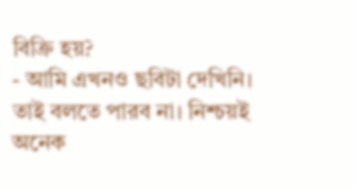বিক্রি হয়?
- আমি এখনও ছবিটা দেখিনি। তাই বলতে পারব না। নিশ্চয়ই অনেক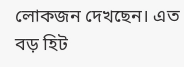লোকজন দেখছেন। এত বড় হিট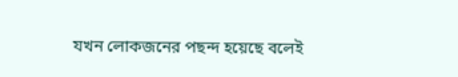যখন লোকজনের পছন্দ হয়েছে বলেই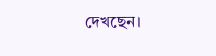দেখছেন।